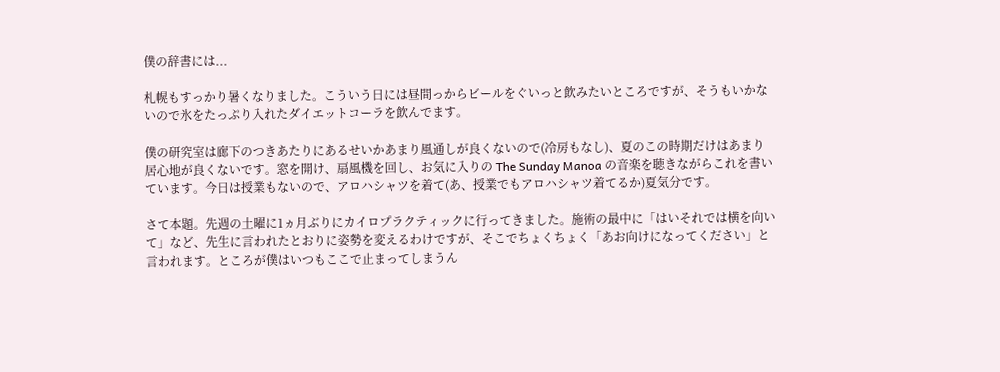僕の辞書には...

札幌もすっかり暑くなりました。こういう日には昼間っからビールをぐいっと飲みたいところですが、そうもいかないので氷をたっぷり入れたダイエットコーラを飲んでます。

僕の研究室は廊下のつきあたりにあるせいかあまり風通しが良くないので(冷房もなし)、夏のこの時期だけはあまり居心地が良くないです。窓を開け、扇風機を回し、お気に入りの The Sunday Manoa の音楽を聴きながらこれを書いています。今日は授業もないので、アロハシャツを着て(あ、授業でもアロハシャツ着てるか)夏気分です。

さて本題。先週の土曜に1ヵ月ぶりにカイロプラクティックに行ってきました。施術の最中に「はいそれでは横を向いて」など、先生に言われたとおりに姿勢を変えるわけですが、そこでちょくちょく「あお向けになってください」と言われます。ところが僕はいつもここで止まってしまうん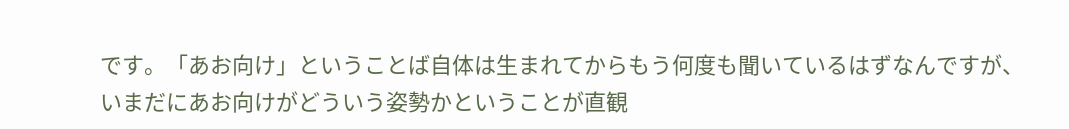です。「あお向け」ということば自体は生まれてからもう何度も聞いているはずなんですが、いまだにあお向けがどういう姿勢かということが直観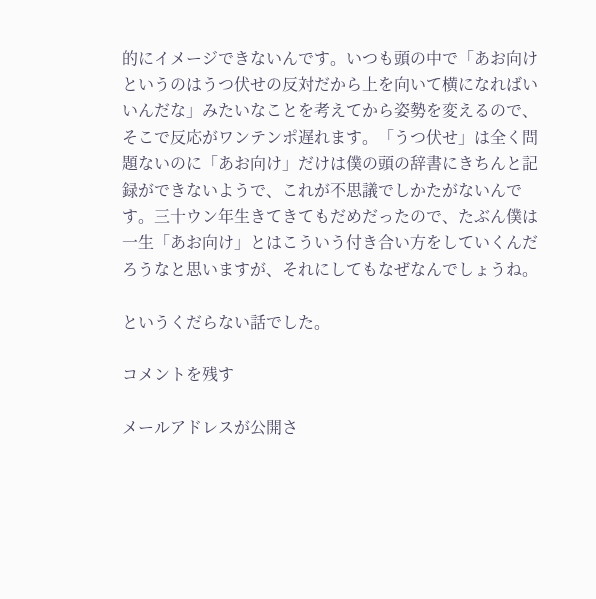的にイメージできないんです。いつも頭の中で「あお向けというのはうつ伏せの反対だから上を向いて横になればいいんだな」みたいなことを考えてから姿勢を変えるので、そこで反応がワンテンポ遅れます。「うつ伏せ」は全く問題ないのに「あお向け」だけは僕の頭の辞書にきちんと記録ができないようで、これが不思議でしかたがないんです。三十ウン年生きてきてもだめだったので、たぶん僕は一生「あお向け」とはこういう付き合い方をしていくんだろうなと思いますが、それにしてもなぜなんでしょうね。

というくだらない話でした。

コメントを残す

メールアドレスが公開さ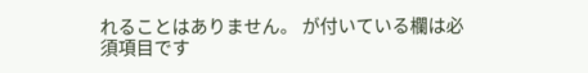れることはありません。 が付いている欄は必須項目です